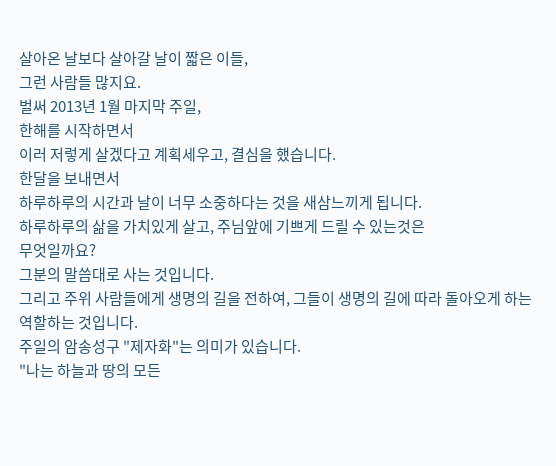살아온 날보다 살아갈 날이 짧은 이들,
그런 사람들 많지요.
벌써 2013년 1월 마지막 주일,
한해를 시작하면서
이러 저렇게 살겠다고 계획세우고, 결심을 했습니다.
한달을 보내면서
하루하루의 시간과 날이 너무 소중하다는 것을 새삼느끼게 됩니다.
하루하루의 삶을 가치있게 살고, 주님앞에 기쁘게 드릴 수 있는것은
무엇일까요?
그분의 말씀대로 사는 것입니다.
그리고 주위 사람들에게 생명의 길을 전하여, 그들이 생명의 길에 따라 돌아오게 하는 역할하는 것입니다.
주일의 암송성구 "제자화"는 의미가 있습니다.
"나는 하늘과 땅의 모든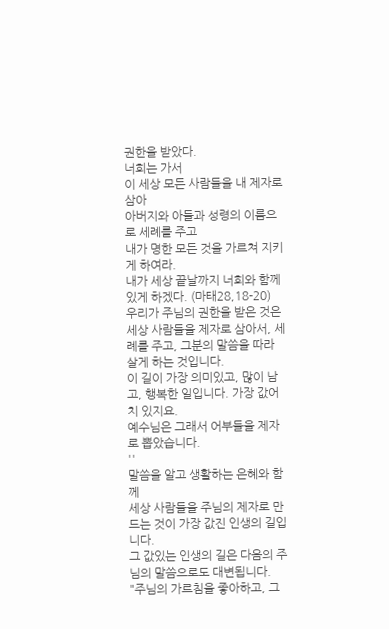권한을 받았다.
너희는 가서
이 세상 모든 사람들을 내 제자로 삼아
아버지와 아들과 성령의 이름으로 세례를 주고
내가 명한 모든 것을 가르쳐 지키게 하여라.
내가 세상 끝날까지 너희와 함께 있게 하겠다. (마태28,18-20)
우리가 주님의 권한을 받은 것은
세상 사람들을 제자로 삼아서, 세례를 주고, 그분의 말씀을 따라 살게 하는 것입니다.
이 길이 가장 의미있고, 많이 남고, 행복한 일입니다. 가장 값어치 있지요.
예수님은 그래서 어부들을 제자로 뽑았습니다.
''
말씀을 알고 생활하는 은혜와 함께
세상 사람들을 주님의 제자로 만드는 것이 가장 값진 인생의 길입니다.
그 값있는 인생의 길은 다음의 주님의 말씀으로도 대변됩니다.
"주님의 가르침을 좋아하고, 그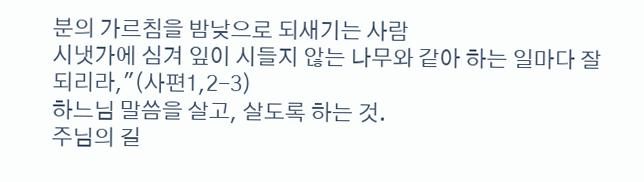분의 가르침을 밤낮으로 되새기는 사람
시냇가에 심겨 잎이 시들지 않는 나무와 같아 하는 일마다 잘되리라,"(사편1,2-3)
하느님 말씀을 살고, 살도록 하는 것.
주님의 길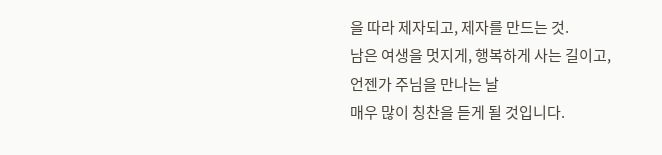을 따라 제자되고, 제자를 만드는 것.
남은 여생을 멋지게, 행복하게 사는 길이고,
언젠가 주님을 만나는 날
매우 많이 칭찬을 듣게 될 것입니다.